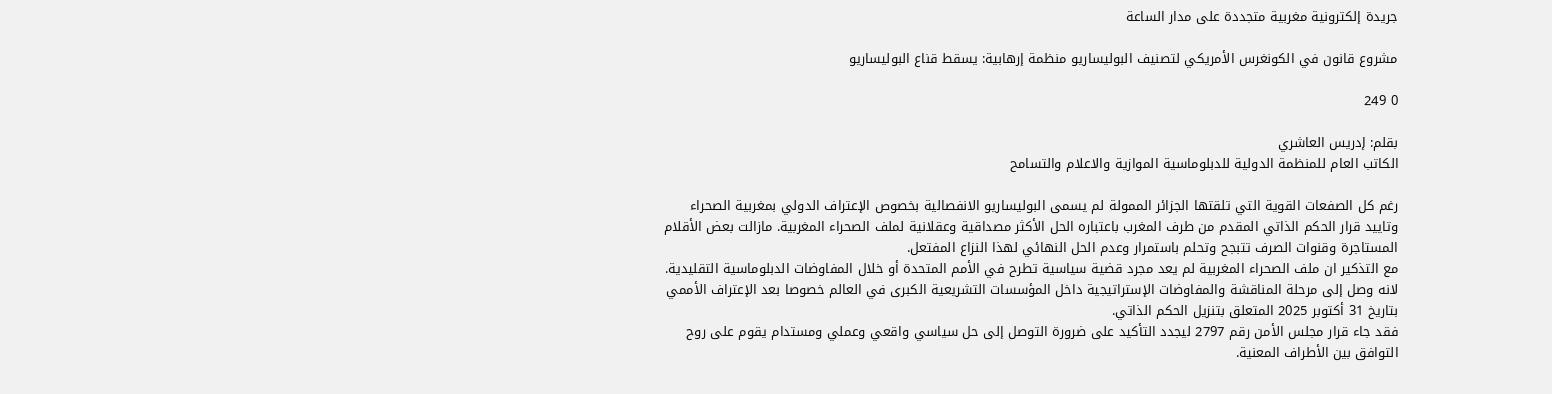جريدة إلكترونية مغربية متجددة على مدار الساعة

مشروع قانون في الكونغرس الأمريكي لتصنيف البوليساريو منظمة إرهابية: يسقط قناع البوليساريو

0 249

بقلم: إدريس العاشري
الكاتب العام للمنظمة الدولية للدبلوماسية الموازية والاعلام والتسامح

رغم كل الصفعات القوية التي تلقتها الجزائر الممولة لم يسمى البوليساريو الانفصالية بخصوص الإعتراف الدولي بمغربية الصحراء وتاييد قرار الحكم الذاتي المقدم من طرف المغرب باعتباره الحل الأكثر مصداقية وعقلانية لملف الصحراء المغربية. مازالت بعض الأقلام المستاجرة وقنوات الصرف تتبجح وتحلم باستمرار وعدم الحل النهائي لهذا النزاع المفتعل.
مع التذكير ان ملف الصحراء المغربية لم يعد مجرد قضية سياسية تطرح في الأمم المتحدة أو خلال المفاوضات الدبلوماسية التقليدية. لانه وصل إلى مرحلة المناقشة والمفاوضات الإستراتيجية داخل المؤسسات التشريعية الكبرى في العالم خصوصا بعد الإعتراف الأممي بتاريخ 31 أكتوبر 2025 المتعلق بتنزيل الحكم الذاتي.
فقد جاء قرار مجلس الأمن رقم 2797 ليجدد التأكيد على ضرورة التوصل إلى حل سياسي واقعي وعملي ومستدام يقوم على روح التوافق بين الأطراف المعنية.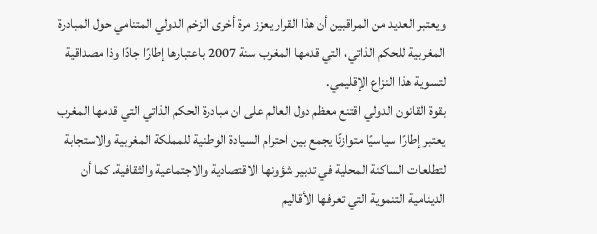ويعتبر العديد من المراقبين أن هذا القرار يعزز مرة أخرى الزخم الدولي المتنامي حول المبادرة المغربية للحكم الذاتي، التي قدمها المغرب سنة 2007 باعتبارها إطارًا جادًا وذا مصداقية لتسوية هذا النزاع الإقليمي.
بقوة القانون الدولي اقتنع معظم دول العالم على ان مبادرة الحكم الذاتي التي قدمها المغرب يعتبر إطارًا سياسيًا متوازنًا يجمع بين احترام السيادة الوطنية للمملكة المغربية والاستجابة لتطلعات الساكنة المحلية في تدبير شؤونها الاقتصادية والاجتماعية والثقافية. كما أن الدينامية التنموية التي تعرفها الأقاليم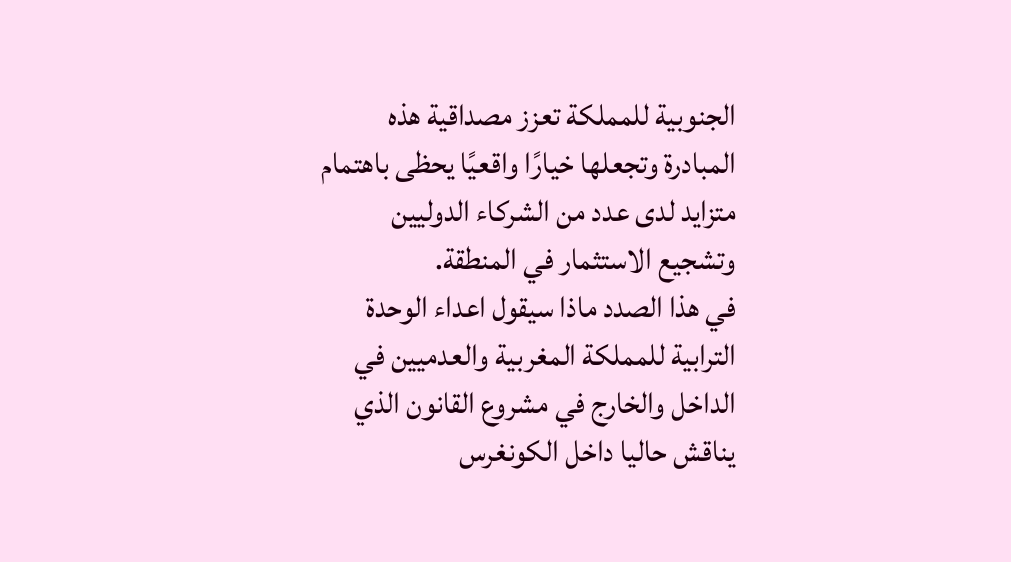الجنوبية للمملكة تعزز مصداقية هذه المبادرة وتجعلها خيارًا واقعيًا يحظى باهتمام متزايد لدى عدد من الشركاء الدوليين وتشجيع الاستثمار في المنطقة.
في هذا الصدد ماذا سيقول اعداء الوحدة الترابية للمملكة المغربية والعدميين في الداخل والخارج في مشروع القانون الذي يناقش حاليا داخل الكونغرس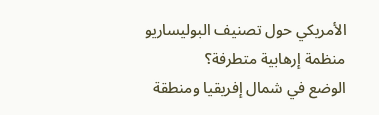الأمريكي حول تصنيف البوليساريو منظمة إرهابية متطرفة؟
الوضع في شمال إفريقيا ومنطقة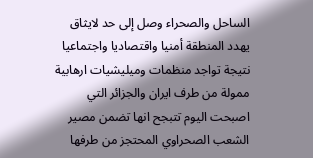الساحل والصحراء وصل إلى حد لايثاق يهدد المنطقة أمنيا واقتصاديا واجتماعيا نتيجة تواجد منظمات وميليشيات ارهابية ممولة من طرف ايران والجزائر التي اصبحت اليوم تتبجح انها تضمن مصير الشعب الصحراوي المحتجز من طرفها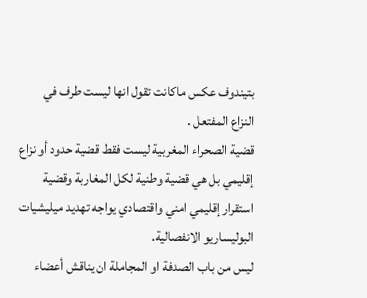بتيندوف عكس ماكانت تقول انها ليست طرف في النزاع المفتعل .
قضية الصحراء المغربية ليست فقط قضية حدود أو نزاع إقليمي بل هي قضية وطنية لكل المغاربة وقضية استقرار إقليمي امني واقتصادي يواجه تهديد ميليشيات البوليساريو الانفصالية.
ليس من باب الصدفة او المجاملة ان يناقش أعضاء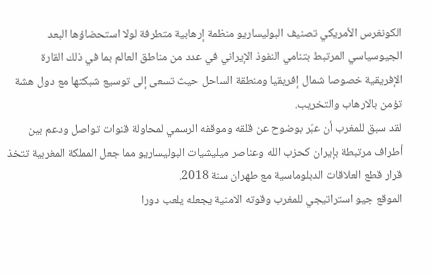الكونغرس الأمريكي تصنيف البوليساريو منظمة إرهابية متطرفة لولا استحضاؤها البعد الجيوسياسي المرتبط بتنامي النفوذ الإيراني في عدد من مناطق العالم بما في ذلك القارة الإفريقية خصوصا شمال إفريقيا ومنطقة الساحل حيث تسعى إلى توسيع شبكتها مع دول هشة تؤمن بالارهاب والتخريب.
لقد سبق للمغرب أن عبّر بوضوح عن قلقه وموقفه الرسمي لمحاولة قنوات تواصل ودعم بين أطراف مرتبطة بإيران كحزب الله وعناصر ميليشيات البوليساريو مما جعل المملكة المغربية تتخذ قرار قطع العلاقات الدبلوماسية مع طهران سنة 2018.
الموقع جيو استراتيجي للمغرب وقوته الامنية يجعله يلعب دورا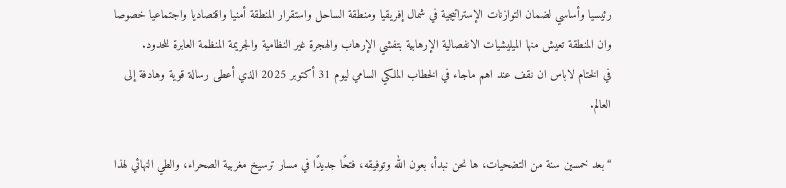رئيسيا وأساسي لضمان التوازنات الإستراتيجية في شمال إفريقيا ومنطقة الساحل واستقرار المنطقة أمنيا واقتصاديا واجتماعيا خصوصا وان المنطقة تعيش منها الميليشيات الانفصالية الإرهابية بتفشي الإرهاب والهجرة غير النظامية والجريمة المنظمة العابرة للحدود.
في الختام لاباس ان نقف عند اهم ماجاء في الخطاب الملكي السامي ليوم 31 أكتوبر 2025 الذي أعطى رسالة قوية وهادفة إلى العالم.

“بعد خمسين سنة من التضحيات، ها نحن نبدأ، بعون الله وتوفيقه، فتحًا جديدًا في مسار ترسيخ مغربية الصحراء، والطي النهائي لهذا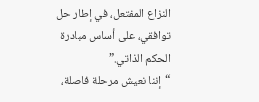النزاع المفتعل، في إطار حل توافقي، على أساس مبادرة الحكم الذاتي.”
“إننا نعيش مرحلة فاصلة،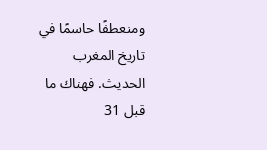ومنعطفًا حاسمًا في تاريخ المغرب الحديث. فهناك ما قبل 31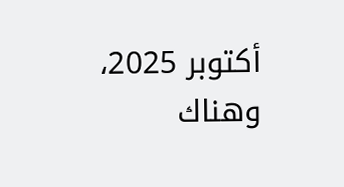أكتوبر 2025، وهناك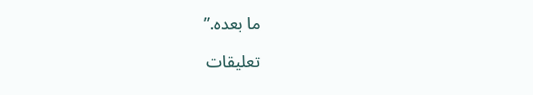ما بعده.”

تعليقات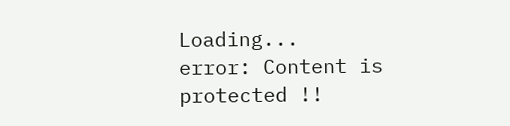Loading...
error: Content is protected !!